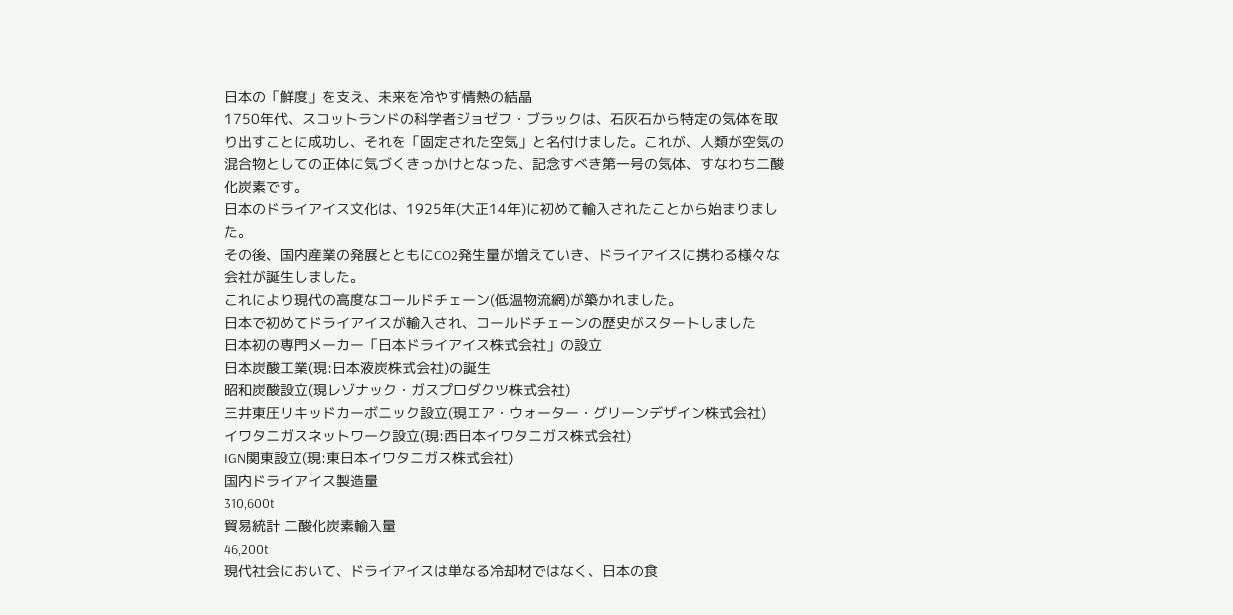日本の「鮮度」を支え、未来を冷やす情熱の結晶
1750年代、スコットランドの科学者ジョゼフ・ブラックは、石灰石から特定の気体を取り出すことに成功し、それを「固定された空気」と名付けました。これが、人類が空気の混合物としての正体に気づくきっかけとなった、記念すべき第一号の気体、すなわち二酸化炭素です。
日本のドライアイス文化は、1925年(大正14年)に初めて輸入されたことから始まりました。
その後、国内産業の発展とともにCO2発生量が増えていき、ドライアイスに携わる様々な会社が誕生しました。
これにより現代の高度なコールドチェーン(低温物流網)が築かれました。
日本で初めてドライアイスが輸入され、コールドチェーンの歴史がスタートしました
日本初の専門メーカー「日本ドライアイス株式会社」の設立
日本炭酸工業(現:日本液炭株式会社)の誕生
昭和炭酸設立(現レゾナック・ガスプロダクツ株式会社)
三井東圧リキッドカーボニック設立(現エア・ウォーター・グリーンデザイン株式会社)
イワタニガスネットワーク設立(現:西日本イワタニガス株式会社)
IGN関東設立(現:東日本イワタニガス株式会社)
国内ドライアイス製造量
310,600t
貿易統計 二酸化炭素輸入量
46,200t
現代社会において、ドライアイスは単なる冷却材ではなく、日本の食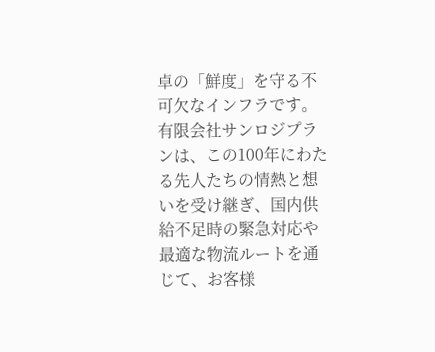卓の「鮮度」を守る不可欠なインフラです。
有限会社サンロジプランは、この100年にわたる先人たちの情熱と想いを受け継ぎ、国内供給不足時の緊急対応や最適な物流ルートを通じて、お客様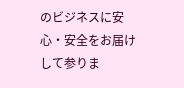のビジネスに安心・安全をお届けして参りま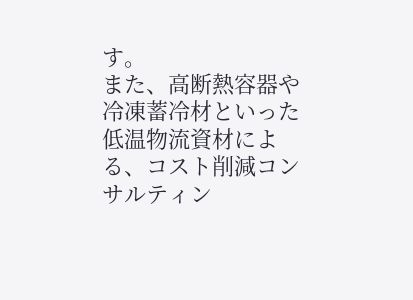す。
また、高断熱容器や冷凍蓄冷材といった低温物流資材による、コスト削減コンサルティン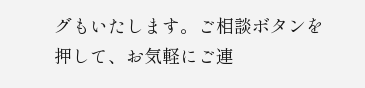グもいたします。ご相談ボタンを押して、お気軽にご連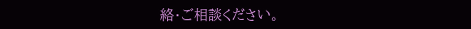絡・ご相談ください。